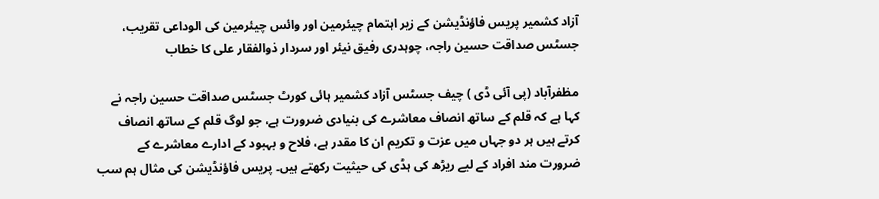آزاد کشمیر پریس فاؤنڈیشن کے زیر اہتمام چیئرمین اور وائس چیئرمین کی الوداعی تقریب، جسٹس صداقت حسین راجہ، چوہدری رفیق نیئر اور سردار ذوالفقار علی کا خطاب

مظفرآباد (پی آئی ڈی ) چیف جسٹس آزاد کشمیر ہائی کورٹ جسٹس صداقت حسین راجہ نے کہا ہے کہ قلم کے ساتھ انصاف معاشرے کی بنیادی ضرورت ہے، جو لوگ قلم کے ساتھ انصاف کرتے ہیں ہر دو جہاں میں عزت و تکریم ان کا مقدر ہے، فلاح و بہبود کے ادارے معاشرے کے ضرورت مند افراد کے لیے ریڑھ کی ہڈی کی حیثیت رکھتے ہیں۔ پریس فاؤنڈیشن کی مثال ہم سب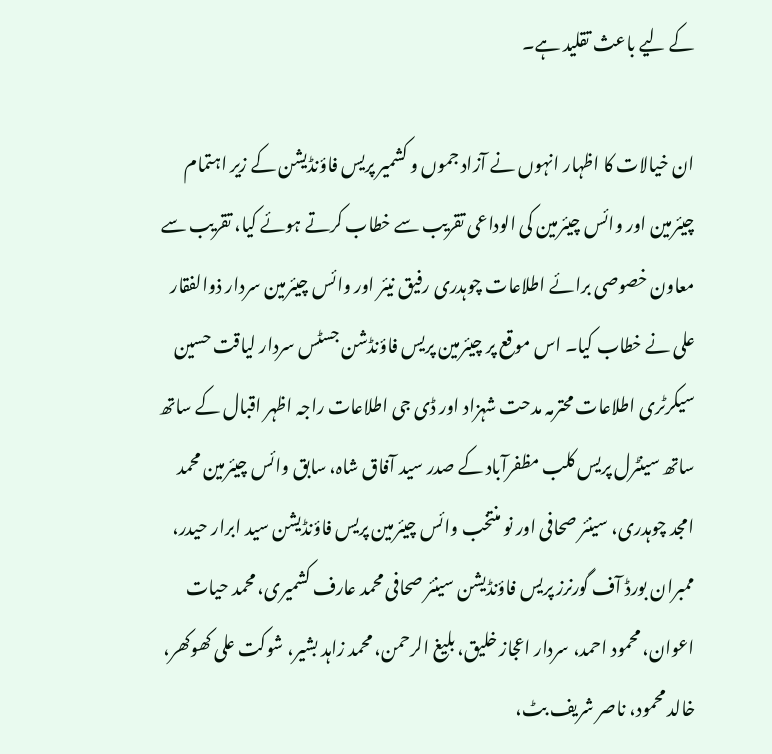کے لیے باعث تقلید ہے۔

ان خیالات کا اظہار انہوں نے آزاد جموں و کشمیر پریس فاؤنڈیشن کے زیر اہتمام چیئرمین اور وائس چیئرمین کی الوداعی تقریب سے خطاب کرتے ہوئے کیا، تقریب سے معاون خصوصی برائے اطلاعات چوہدری رفیق نیئر اور وائس چیئرمین سردار ذوالفقار علی نے خطاب کیا۔ اس موقع پر چیئرمین پریس فاؤنڈشن جسٹس سردار لیاقت حسین سیکرٹری اطلاعات محترمہ مدحت شہزاد اور ڈی جی اطلاعات راجہ اظہر اقبال کے ساتھ ساتھ سینٹرل پریس کلب مظفرآباد کے صدر سید آفاق شاہ، سابق وائس چیئرمین محمد امجد چوہدری، سینئر صحافی اور نو منتخب وائس چیئرمین پریس فاؤنڈیشن سید ابرار حیدر، ممبران بورڈ آف گورنرز پریس فاؤنڈیشن سینئر صحافی محمد عارف کشمیری، محمد حیات اعوان، محمود احمد، سردار اعجاز خلیق، بلیغ الرحمن، محمد زاہد بشیر، شوکت علی کھوکھر، خالد محمود، ناصر شریف بٹ،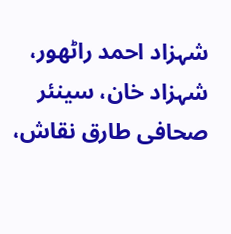شہزاد احمد راٹھور، شہزاد خان، سینئر صحافی طارق نقاش،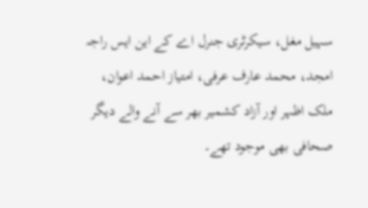سہیل مغل، سیکرٹری جنرل اے کے این ایس راجہ امجد، محمد عارف عرفی، امتیاز احمد اعوان، ملک اظہر اور آزاد کشمیر بھر سے آنے والے دیگر صحافی بھی موجود تھے۔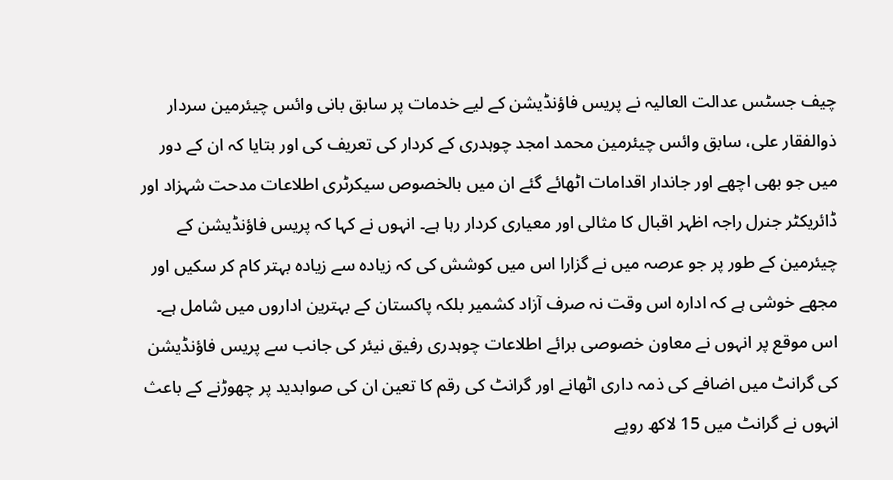چیف جسٹس عدالت العالیہ نے پریس فاؤنڈیشن کے لیے خدمات پر سابق بانی وائس چیئرمین سردار ذوالفقار علی، سابق وائس چیئرمین محمد امجد چوہدری کے کردار کی تعریف کی اور بتایا کہ ان کے دور میں جو بھی اچھے اور جاندار اقدامات اٹھائے گئے ان میں بالخصوص سیکرٹری اطلاعات مدحت شہزاد اور ڈائریکٹر جنرل راجہ اظہر اقبال کا مثالی اور معیاری کردار رہا ہے۔ انہوں نے کہا کہ پریس فاؤنڈیشن کے چیئرمین کے طور پر جو عرصہ میں نے گزارا اس میں کوشش کی کہ زیادہ سے زیادہ بہتر کام کر سکیں اور مجھے خوشی ہے کہ ادارہ اس وقت نہ صرف آزاد کشمیر بلکہ پاکستان کے بہترین اداروں میں شامل ہے۔ اس موقع پر انہوں نے معاون خصوصی برائے اطلاعات چوہدری رفیق نیئر کی جانب سے پریس فاؤنڈیشن کی گرانٹ میں اضافے کی ذمہ داری اٹھانے اور گرانٹ کی رقم کا تعین ان کی صوابدید پر چھوڑنے کے باعث انہوں نے گرانٹ میں 15 لاکھ روپے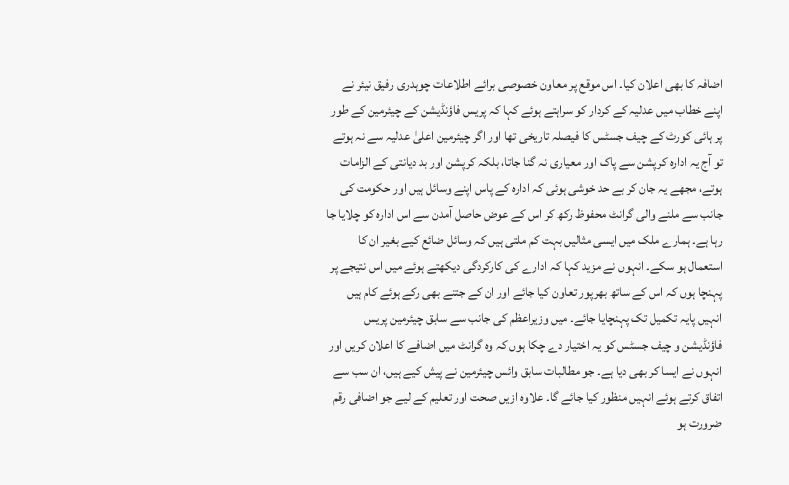اضافہ کا بھی اعلان کیا۔ اس موقع پر معاون خصوصی برائے اطلاعات چوہدری رفیق نیئر نے اپنے خطاب میں عدلیہ کے کردار کو سراہتے ہوئے کہا کہ پریس فاؤنڈیشن کے چیئرمین کے طور پر ہائی کورٹ کے چیف جسٹس کا فیصلہ تاریخی تھا اور اگر چیئرمین اعلیٰ عدلیہ سے نہ ہوتے تو آج یہ ادارہ کرپشن سے پاک اور معیاری نہ گنا جاتا، بلکہ کرپشن اور بد دیانتی کے الزامات ہوتے، مجھے یہ جان کر بے حد خوشی ہوئی کہ ادارہ کے پاس اپنے وسائل ہیں اور حکومت کی جانب سے ملنے والی گرانٹ محفوظ رکھ کر اس کے عوض حاصل آمدن سے اس ادارہ کو چلایا جا رہا ہے۔ ہمارے ملک میں ایسی مثالیں بہت کم ملتی ہیں کہ وسائل ضائع کیے بغیر ان کا استعمال ہو سکے۔ انہوں نے مزید کہا کہ ادارے کی کارکردگی دیکھتے ہوئے میں اس نتیجے پر پہنچا ہوں کہ اس کے ساتھ بھرپور تعاون کیا جائے اور ان کے جتنے بھی رکے ہوئے کام ہیں انہیں پایہ تکمیل تک پہنچایا جائے۔ میں وزیراعظم کی جانب سے سابق چیئرمین پریس فاؤنڈیشن و چیف جسٹس کو یہ اختیار دے چکا ہوں کہ وہ گرانٹ میں اضافے کا اعلان کریں اور انہوں نے ایسا کر بھی دیا ہے۔ جو مطالبات سابق وائس چیئرمین نے پیش کیے ہیں، ان سب سے اتفاق کرتے ہوئے انہیں منظور کیا جائے گا۔ علاوہ ازیں صحت اور تعلیم کے لیے جو اضافی رقم ضرورت ہو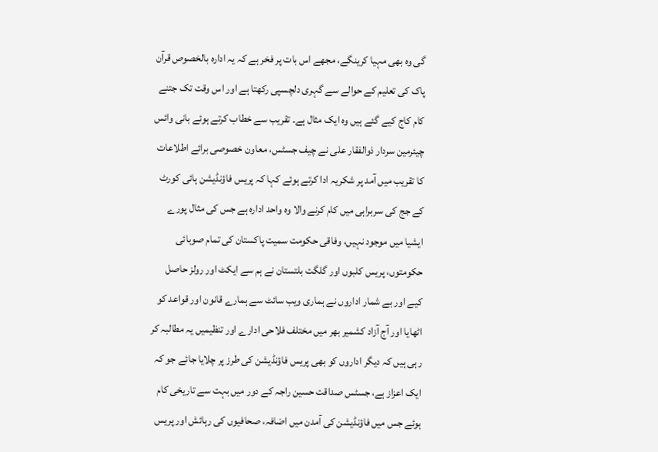گی وہ بھی مہیا کرینگے، مجھے اس بات پر فخر ہے کہ یہ ادارہ بالخصوص قرآن پاک کی تعلیم کے حوالے سے گہری دلچسپی رکھتا ہے اور اس وقت تک جتنے کام کاج کیے گئے ہیں وہ ایک مثال ہے۔ تقریب سے خطاب کرتے ہوئے بانی وائس چیئرمین سردار ذوالفقار علی نے چیف جسٹس، معاون خصوصی برائے اطلاعات کا تقریب میں آمد پر شکریہ ادا کرتے ہوئے کہا کہ پریس فاؤنڈیشن ہائی کورٹ کے جج کی سربراہی میں کام کرنے والا وہ واحد ادارہ ہے جس کی مثال پورے ایشیا میں موجود نہیں، وفاقی حکومت سمیت پاکستان کی تمام صوبائی حکومتوں، پریس کلبوں اور گلگت بلتستان نے ہم سے ایکٹ اور رولز حاصل کیے اور بے شمار اداروں نے ہماری ویب سائٹ سے ہمارے قانون اور قواعد کو اٹھایا اور آج آزاد کشمیر بھر میں مختلف فلاحی ادارے اور تنظیمیں یہ مطالبہ کر رہی ہیں کہ دیگر اداروں کو بھی پریس فاؤنڈیشن کی طرز پر چلایا جائے جو کہ ایک اعزاز ہے، جسٹس صداقت حسین راجہ کے دور میں بہت سے تاریخی کام ہوئے جس میں فاؤنڈیشن کی آمدن میں اضافہ، صحافیوں کی رہائش اور پریس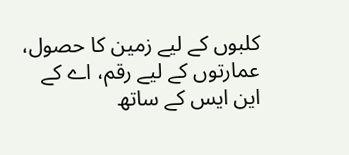کلبوں کے لیے زمین کا حصول، عمارتوں کے لیے رقم، اے کے این ایس کے ساتھ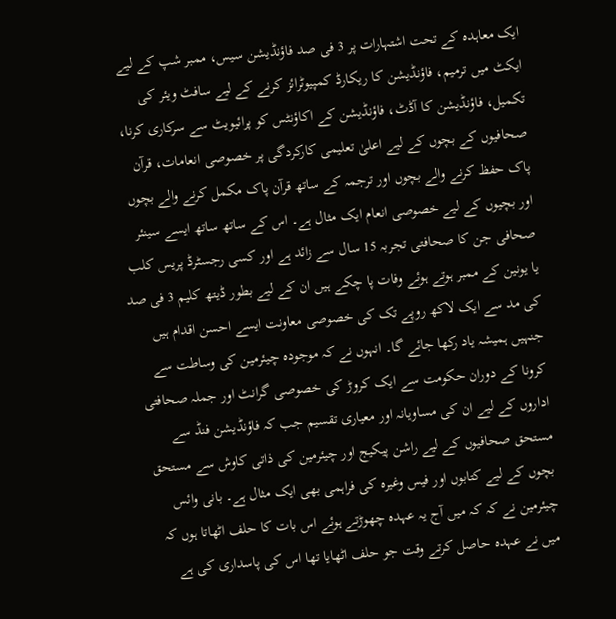ایک معاہدہ کے تحت اشتہارات پر 3 فی صد فاؤنڈیشن سیس، ممبر شپ کے لیے ایکٹ میں ترمیم، فاؤنڈیشن کا ریکارڈ کمپیوٹرائز کرنے کے لیے سافٹ ویئر کی تکمیل، فاؤنڈیشن کا آڈٹ، فاؤنڈیشن کے اکاؤنٹس کو پرائیویٹ سے سرکاری کرنا، صحافیوں کے بچوں کے لیے اعلیٰ تعلیمی کارکردگی پر خصوصی انعامات، قرآن پاک حفظ کرنے والے بچوں اور ترجمہ کے ساتھ قرآن پاک مکمل کرنے والے بچوں اور بچیوں کے لیے خصوصی انعام ایک مثال ہے۔ اس کے ساتھ ساتھ ایسے سینئر صحافی جن کا صحافتی تجربہ 15 سال سے زائد ہے اور کسی رجسٹرڈ پریس کلب یا یونین کے ممبر ہوتے ہوئے وفات پا چکے ہیں ان کے لیے بطور ڈیتھ کلیم 3 فی صد کی مد سے ایک لاکھ روپے تک کی خصوصی معاونت ایسے احسن اقدام ہیں جنہیں ہمیشہ یاد رکھا جائے گا۔ انہوں نے کہ موجودہ چیئرمین کی وساطت سے کرونا کے دوران حکومت سے ایک کروڑ کی خصوصی گرانٹ اور جملہ صحافتی اداروں کے لیے ان کی مساویانہ اور معیاری تقسیم جب کہ فاؤنڈیشن فنڈ سے مستحق صحافیوں کے لیے راشن پیکیج اور چیئرمین کی ذاتی کاوش سے مستحق بچوں کے لیے کتابوں اور فیس وغیرہ کی فراہمی بھی ایک مثال ہے۔ بانی وائس چیئرمین نے کہ کہ میں آج یہ عہدہ چھوڑتے ہوئے اس بات کا حلف اٹھاتا ہوں کہ میں نے عہدہ حاصل کرتے وقت جو حلف اٹھایا تھا اس کی پاسداری کی ہے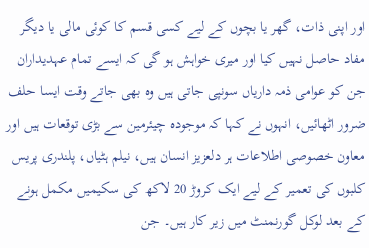اور اپنی ذات، گھر یا بچوں کے لیے کسی قسم کا کوئی مالی یا دیگر مفاد حاصل نہیں کیا اور میری خواہش ہو گی کہ ایسے تمام عہدیداران جن کو عوامی ذمہ داریاں سونپی جاتی ہیں وہ بھی جاتے وقت ایسا حلف ضرور اٹھائیں، انہوں نے کہا کہ موجودہ چیئرمین سے بڑی توقعات ہیں اور معاون خصوصی اطلاعات ہر دلعزیز انسان ہیں، نیلم ہٹیاں، پلندری پریس کلبوں کی تعمیر کے لیے ایک کروڑ 20 لاکھ کی سکیمیں مکمل ہونے کے بعد لوکل گورنمنٹ میں زیر کار ہیں۔ جن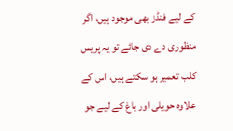کے لیے فنڈز بھی موجود ہیں، اگر منظوری دے دی جائے تو یہ پریس کلب تعمیر ہو سکتے ہیں، اس کے علاوہ حویلی اور باغ کے لیے جو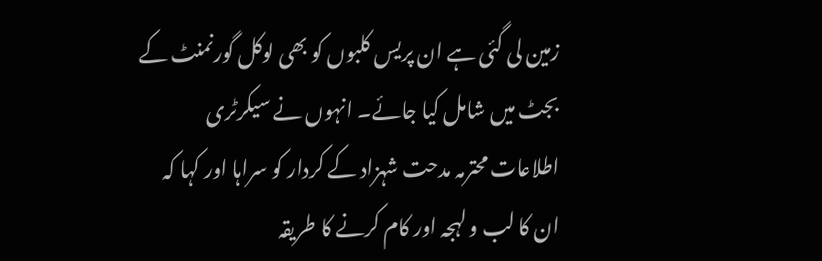زمین لی گئی ہے ان پریس کلبوں کو بھی لوکل گورنمنٹ کے بجٹ میں شامل کیا جائے۔ انہوں نے سیکرٹری اطلاعات محترمہ مدحت شہزاد کے کردار کو سراہا اور کہا کہ ان کا لب و لہجہ اور کام کرنے کا طریقہ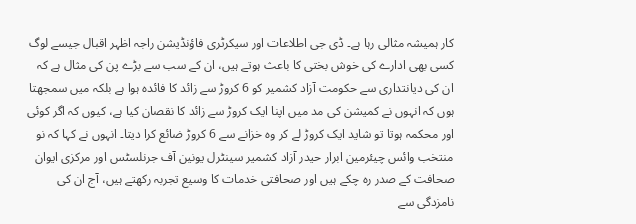کار ہمیشہ مثالی رہا ہے۔ ڈی جی اطلاعات اور سیکرٹری فاؤنڈیشن راجہ اظہر اقبال جیسے لوگ کسی بھی ادارے کی خوش بختی کا باعث ہوتے ہیں، ان کے سب سے بڑے پن کی مثال ہے کہ ان کی دیانتداری سے حکومت آزاد کشمیر کو 6 کروڑ سے زائد کا فائدہ ہوا ہے بلکہ میں سمجھتا ہوں کہ انہوں نے کمیشن کی مد میں اپنا ایک کروڑ سے زائد کا نقصان کیا ہے، کیوں کہ اگر کوئی اور محکمہ ہوتا تو شاید ایک کروڑ لے کر وہ خزانے سے 6 کروڑ ضائع کرا دیتا۔ انہوں نے کہا کہ نو منتخب وائس چیئرمین ابرار حیدر آزاد کشمیر سینٹرل یونین آف جرنلسٹس اور مرکزی ایوان صحافت کے صدر رہ چکے ہیں اور صحافتی خدمات کا وسیع تجربہ رکھتے ہیں، آج ان کی نامزدگی سے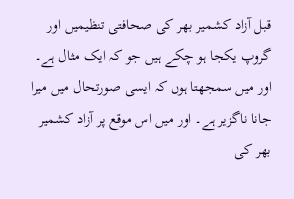قبل آزاد کشمیر بھر کی صحافتی تنظیمیں اور گروپ یکجا ہو چکے ہیں جو کہ ایک مثال ہے۔ اور میں سمجھتا ہوں کہ ایسی صورتحال میں میرا جانا ناگزیر ہے۔ اور میں اس موقع پر آزاد کشمیر بھر کی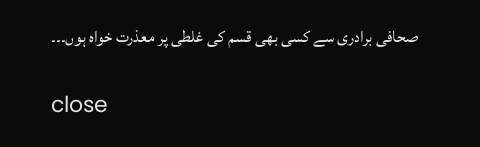صحافی برادری سے کسی بھی قسم کی غلطی پر معذرت خواہ ہوں۔۔۔

close